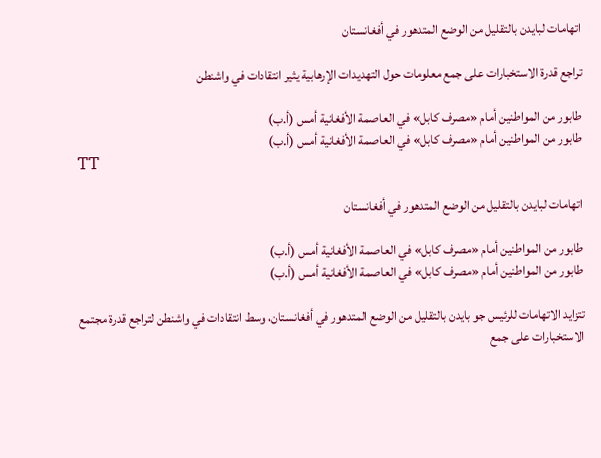اتهامات لبايدن بالتقليل من الوضع المتدهور في أفغانستان

تراجع قدرة الاستخبارات على جمع معلومات حول التهديدات الإرهابية يثير انتقادات في واشنطن

طابور من المواطنين أمام «مصرف كابل» في العاصمة الأفغانية أمس (أ.ب)
طابور من المواطنين أمام «مصرف كابل» في العاصمة الأفغانية أمس (أ.ب)
TT

اتهامات لبايدن بالتقليل من الوضع المتدهور في أفغانستان

طابور من المواطنين أمام «مصرف كابل» في العاصمة الأفغانية أمس (أ.ب)
طابور من المواطنين أمام «مصرف كابل» في العاصمة الأفغانية أمس (أ.ب)

تتزايد الاتهامات للرئيس جو بايدن بالتقليل من الوضع المتدهور في أفغانستان، وسط انتقادات في واشنطن لتراجع قدرة مجتمع الاستخبارات على جمع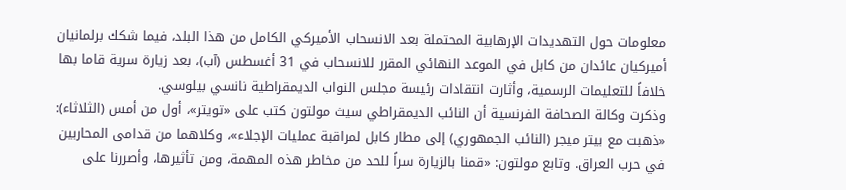معلومات حول التهديدات الإرهابية المحتملة بعد الانسحاب الأميركي الكامل من هذا البلد، فيما شكك برلمانيان أميركيان عائدان من كابل في الموعد النهائي المقرر للانسحاب في 31 أغسطس (آب)، بعد زيارة سرية قاما بها خلافاً للتعليمات الرسمية، وأثارت انتقادات رئيسة مجلس النواب الديمقراطية نانسي بيلوسي.
وذكرت وكالة الصحافة الفرنسية أن النائب الديمقراطي سيث مولتون كتب على «تويتر»، أول من أمس (الثلاثاء): «ذهبت مع بيتر ميجر (النائب الجمهوري) إلى مطار كابل لمراقبة عمليات الإجلاء»، وكلاهما من قدامى المحاربين في حرب العراق. وتابع مولتون: «قمنا بالزيارة سراً للحد من مخاطر هذه المهمة، ومن تأثيرها، وأصررنا على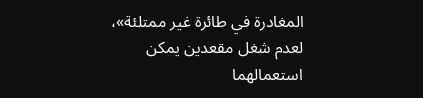المغادرة في طائرة غير ممتلئة»، لعدم شغل مقعدين يمكن استعمالهما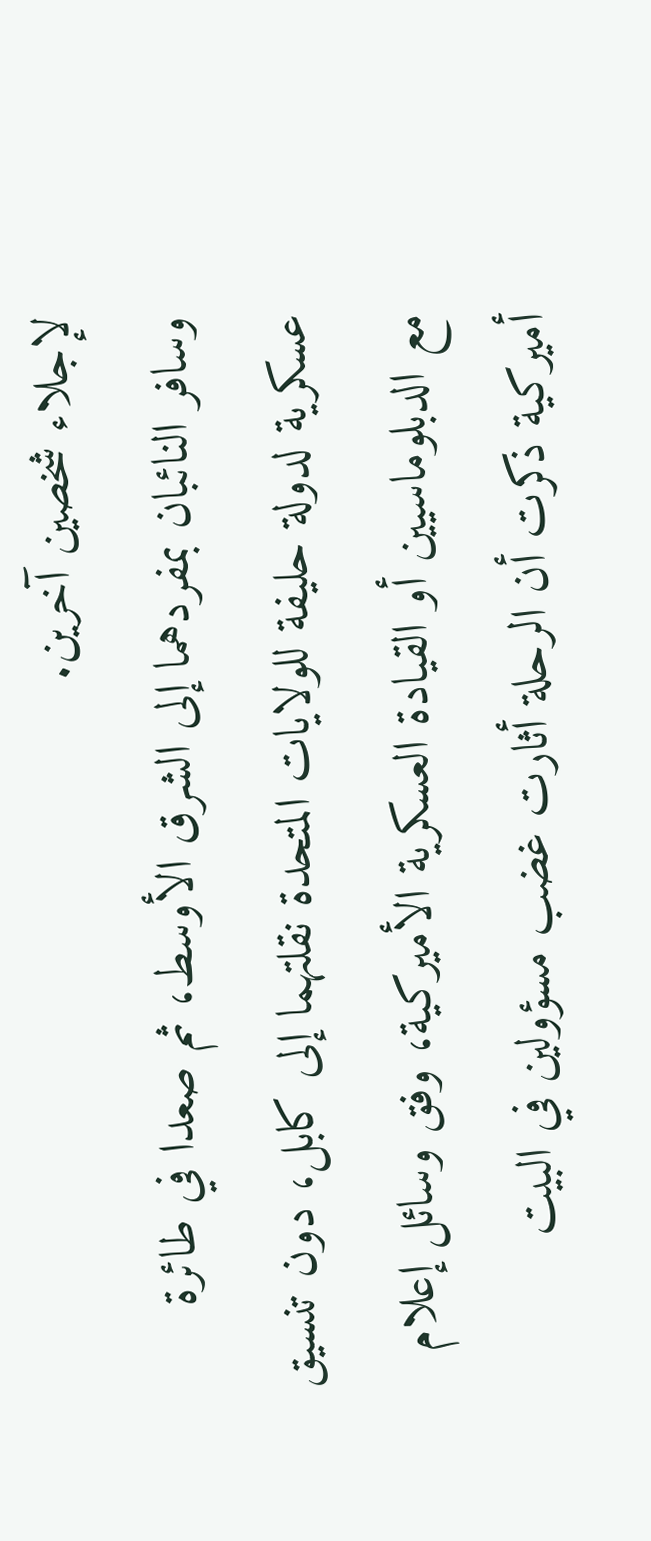لإجلاء شخصين آخرين.
وسافر النائبان بمفردهما إلى الشرق الأوسط، ثم صعدا في طائرة عسكرية لدولة حليفة للولايات المتحدة نقلتهما إلى كابل، دون تنسيق مع الدبلوماسيين أو القيادة العسكرية الأميركية، وفق وسائل إعلام أميركية ذكرت أن الرحلة أثارت غضب مسؤولين في البيت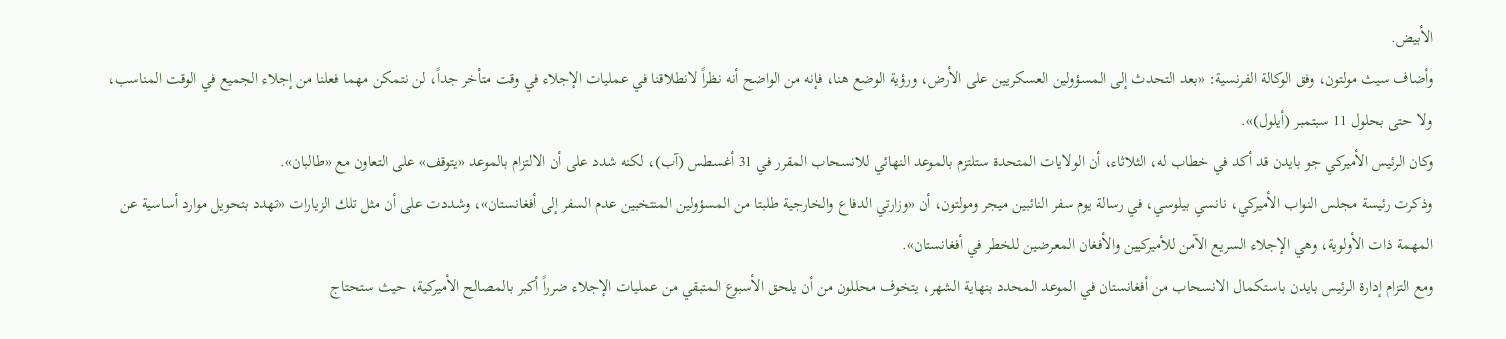الأبيض.
وأضاف سيث مولتون، وفق الوكالة الفرنسية: «بعد التحدث إلى المسؤولين العسكريين على الأرض، ورؤية الوضع هنا، فإنه من الواضح أنه نظراً لانطلاقنا في عمليات الإجلاء في وقت متأخر جداً، لن نتمكن مهما فعلنا من إجلاء الجميع في الوقت المناسب، ولا حتى بحلول 11 سبتمبر (أيلول)».
وكان الرئيس الأميركي جو بايدن قد أكد في خطاب له، الثلاثاء، أن الولايات المتحدة ستلتزم بالموعد النهائي للانسحاب المقرر في 31 أغسطس (آب)، لكنه شدد على أن الالتزام بالموعد «يتوقف» على التعاون مع «طالبان».
وذكرت رئيسة مجلس النواب الأميركي، نانسي بيلوسي، في رسالة يوم سفر النائبين ميجر ومولتون، أن «وزارتي الدفاع والخارجية طلبتا من المسؤولين المنتخبين عدم السفر إلى أفغانستان»، وشددت على أن مثل تلك الزيارات «تهدد بتحويل موارد أساسية عن المهمة ذات الأولوية، وهي الإجلاء السريع الآمن للأميركيين والأفغان المعرضين للخطر في أفغانستان».
ومع التزام إدارة الرئيس بايدن باستكمال الانسحاب من أفغانستان في الموعد المحدد بنهاية الشهر، يتخوف محللون من أن يلحق الأسبوع المتبقي من عمليات الإجلاء ضرراً أكبر بالمصالح الأميركية، حيث ستحتاج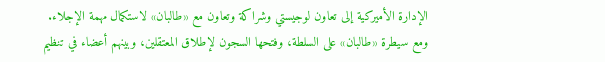الإدارة الأميركية إلى تعاون لوجيستي وشراكة وتعاون مع «طالبان» لاستكمال مهمة الإجلاء.
ومع سيطرة «طالبان» على السلطة، وفتحها السجون لإطلاق المعتقلين، وبينهم أعضاء في تنظيم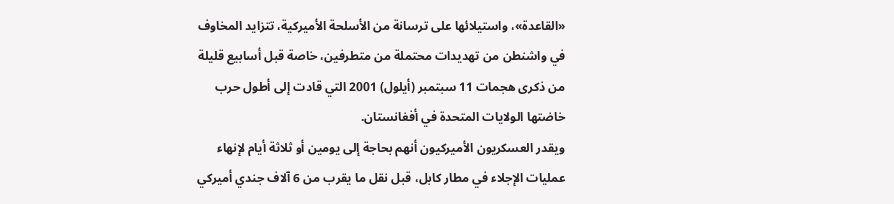«القاعدة»، واستيلائها على ترسانة من الأسلحة الأميركية، تتزايد المخاوف في واشنطن من تهديدات محتملة من متطرفين، خاصة قبل أسابيع قليلة من ذكرى هجمات 11 سبتمبر (أيلول) 2001 التي قادت إلى أطول حرب خاضتها الولايات المتحدة في أفغانستان.
ويقدر العسكريون الأميركيون أنهم بحاجة إلى يومين أو ثلاثة أيام لإنهاء عمليات الإجلاء في مطار كابل، قبل نقل ما يقرب من 6 آلاف جندي أميركي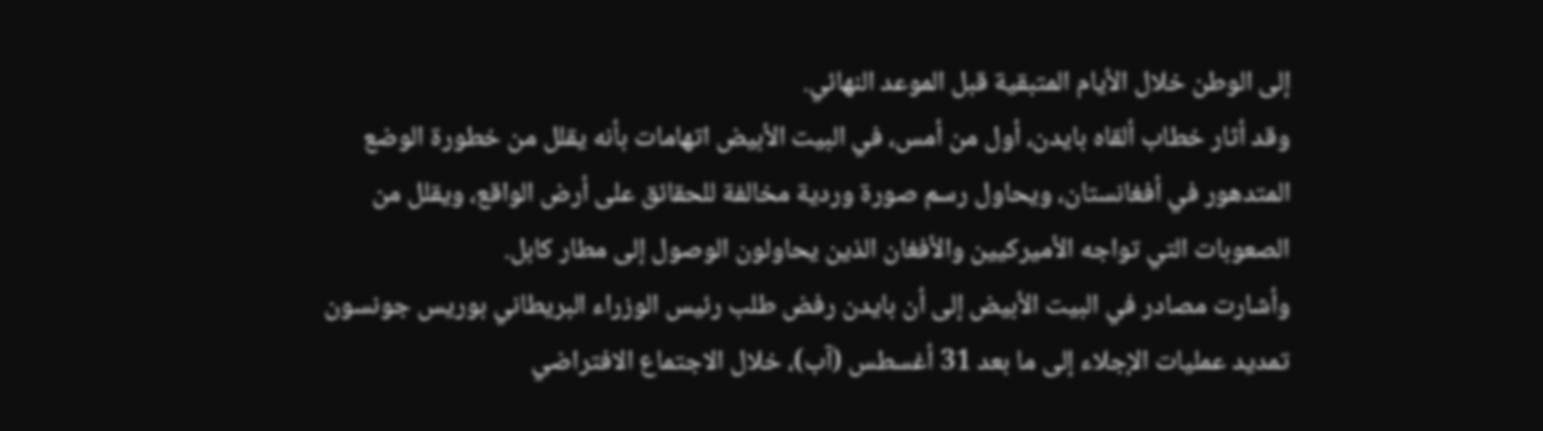إلى الوطن خلال الأيام المتبقية قبل الموعد النهائي.
وقد أثار خطاب ألقاه بايدن، أول من أمس، في البيت الأبيض اتهامات بأنه يقلل من خطورة الوضع المتدهور في أفغانستان، ويحاول رسم صورة وردية مخالفة للحقائق على أرض الواقع، ويقلل من الصعوبات التي تواجه الأميركيين والأفغان الذين يحاولون الوصول إلى مطار كابل.
وأشارت مصادر في البيت الأبيض إلى أن بايدن رفض طلب رئيس الوزراء البريطاني بوريس جونسون تمديد عمليات الإجلاء إلى ما بعد 31 أغسطس (آب)، خلال الاجتماع الافتراضي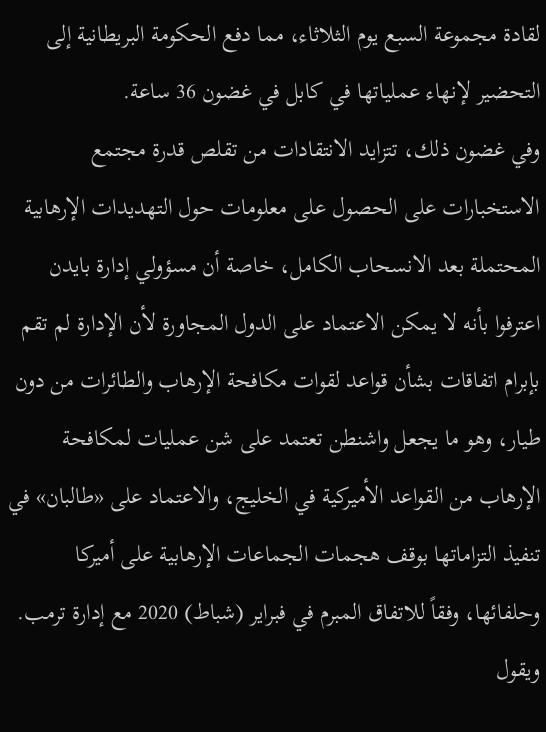لقادة مجموعة السبع يوم الثلاثاء، مما دفع الحكومة البريطانية إلى التحضير لإنهاء عملياتها في كابل في غضون 36 ساعة.
وفي غضون ذلك، تتزايد الانتقادات من تقلص قدرة مجتمع الاستخبارات على الحصول على معلومات حول التهديدات الإرهابية المحتملة بعد الانسحاب الكامل، خاصة أن مسؤولي إدارة بايدن اعترفوا بأنه لا يمكن الاعتماد على الدول المجاورة لأن الإدارة لم تقم بإبرام اتفاقات بشأن قواعد لقوات مكافحة الإرهاب والطائرات من دون طيار، وهو ما يجعل واشنطن تعتمد على شن عمليات لمكافحة الإرهاب من القواعد الأميركية في الخليج، والاعتماد على «طالبان» في تنفيذ التزاماتها بوقف هجمات الجماعات الإرهابية على أميركا وحلفائها، وفقاً للاتفاق المبرم في فبراير (شباط) 2020 مع إدارة ترمب.
ويقول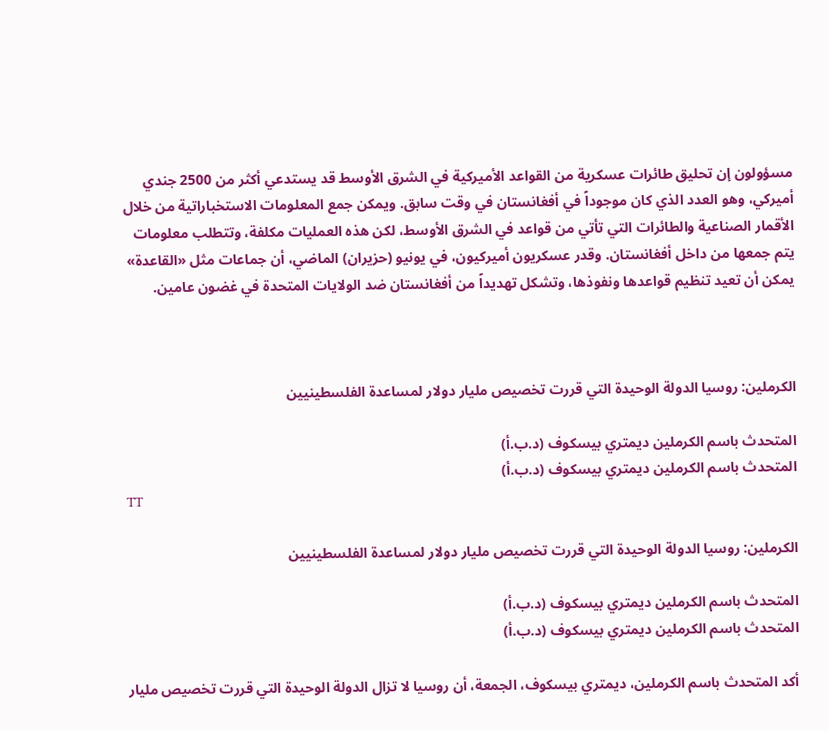مسؤولون إن تحليق طائرات عسكرية من القواعد الأميركية في الشرق الأوسط قد يستدعي أكثر من 2500 جندي أميركي، وهو العدد الذي كان موجوداً في أفغانستان في وقت سابق. ويمكن جمع المعلومات الاستخباراتية من خلال الأقمار الصناعية والطائرات التي تأتي من قواعد في الشرق الأوسط، لكن هذه العمليات مكلفة، وتتطلب معلومات يتم جمعها من داخل أفغانستان. وقدر عسكريون أميركيون، في يونيو (حزيران) الماضي، أن جماعات مثل «القاعدة» يمكن أن تعيد تنظيم قواعدها ونفوذها، وتشكل تهديداً من أفغانستان ضد الولايات المتحدة في غضون عامين.



الكرملين: روسيا الدولة الوحيدة التي قررت تخصيص مليار دولار لمساعدة الفلسطينيين

المتحدث باسم الكرملين ديمتري بيسكوف (د.ب.أ)
المتحدث باسم الكرملين ديمتري بيسكوف (د.ب.أ)
TT

الكرملين: روسيا الدولة الوحيدة التي قررت تخصيص مليار دولار لمساعدة الفلسطينيين

المتحدث باسم الكرملين ديمتري بيسكوف (د.ب.أ)
المتحدث باسم الكرملين ديمتري بيسكوف (د.ب.أ)

أكد المتحدث باسم الكرملين، ديمتري بيسكوف، الجمعة، أن روسيا لا تزال الدولة الوحيدة التي قررت تخصيص مليار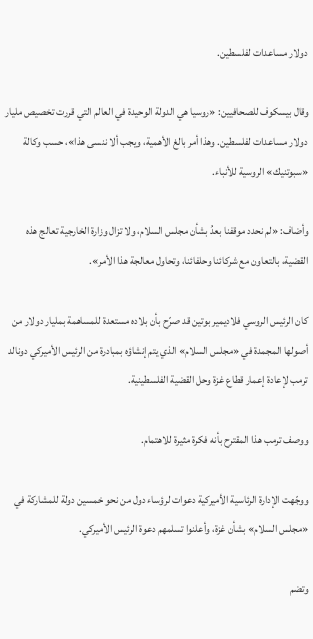دولار مساعدات لفلسطين.

وقال بيسكوف للصحافيين: «روسيا هي الدولة الوحيدة في العالم التي قررت تخصيص مليار دولار مساعدات لفلسطين. وهذا أمر بالغ الأهمية، ويجب ألا ننسى هذا»، حسب وكالة «سبوتنيك» الروسية للأنباء.

وأضاف: «لم نحدد موقفنا بعدُ بشأن مجلس السلام، ولا تزال وزارة الخارجية تعالج هذه القضية، بالتعاون مع شركائنا وحلفائنا، وتحاول معالجة هذا الأمر».

كان الرئيس الروسي فلاديمير بوتين قد صرّح بأن بلاده مستعدة للمساهمة بمليار دولار من أصولها المجمدة في «مجلس السلام» الذي يتم إنشاؤه بمبادرة من الرئيس الأميركي دونالد ترمب لإعادة إعمار قطاع غزة وحل القضية الفلسطينية.

ووصف ترمب هذا المقترح بأنه فكرة مثيرة للاهتمام.

ووجّهت الإدارة الرئاسية الأميركية دعوات لرؤساء دول من نحو خمسين دولة للمشاركة في «مجلس السلام» بشأن غزة، وأعلنوا تسلمهم دعوة الرئيس الأميركي.

وتضم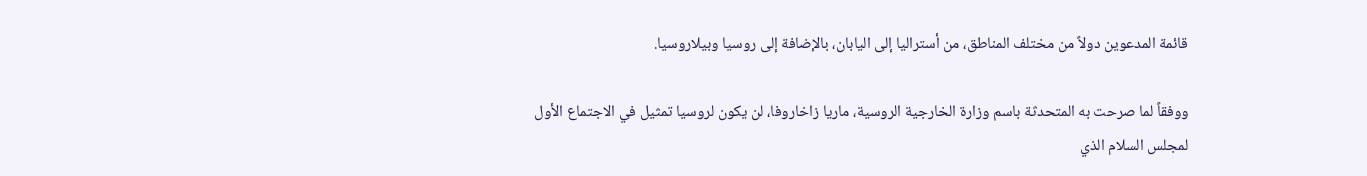قائمة المدعوين دولاً من مختلف المناطق، من أستراليا إلى اليابان، بالإضافة إلى روسيا وبيلاروسيا.

ووفقاً لما صرحت به المتحدثة باسم وزارة الخارجية الروسية، ماريا زاخاروفا، لن يكون لروسيا تمثيل في الاجتماع الأول لمجلس السلام الذي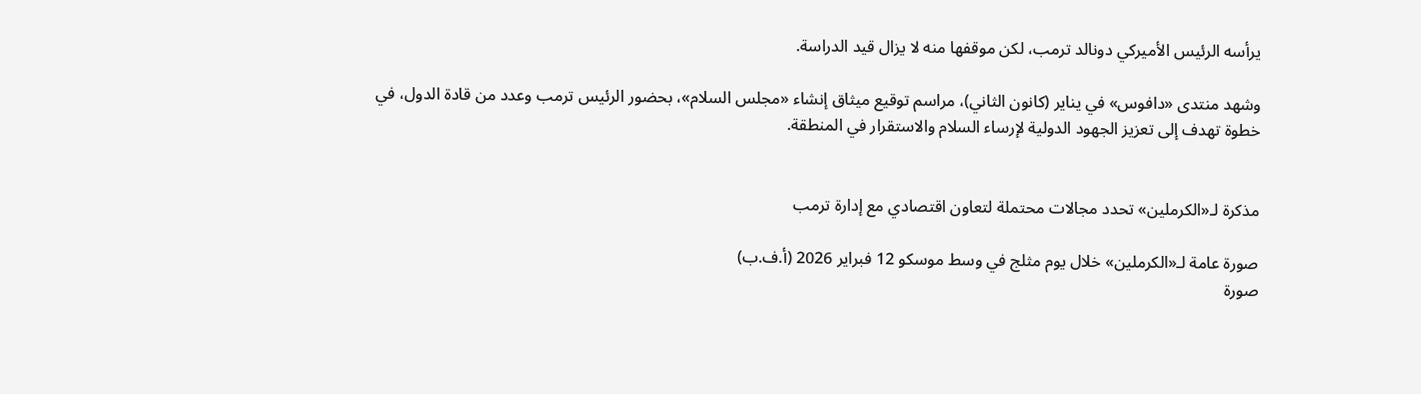يرأسه الرئيس الأميركي دونالد ترمب، لكن موقفها منه لا يزال قيد الدراسة.

وشهد منتدى «دافوس» في يناير (كانون الثاني)، مراسم توقيع ميثاق إنشاء «مجلس السلام»، بحضور الرئيس ترمب وعدد من قادة الدول، في خطوة تهدف إلى تعزيز الجهود الدولية لإرساء السلام والاستقرار في المنطقة.


مذكرة لـ«الكرملين» تحدد مجالات محتملة لتعاون اقتصادي مع إدارة ترمب

صورة عامة لـ«الكرملين» خلال يوم مثلج في وسط موسكو 12 فبراير 2026 (أ.ف.ب)
صورة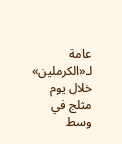عامة لـ«الكرملين» خلال يوم مثلج في وسط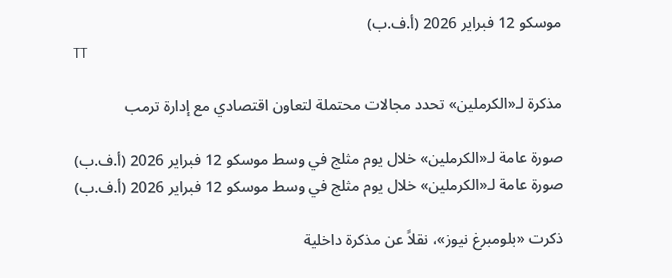موسكو 12 فبراير 2026 (أ.ف.ب)
TT

مذكرة لـ«الكرملين» تحدد مجالات محتملة لتعاون اقتصادي مع إدارة ترمب

صورة عامة لـ«الكرملين» خلال يوم مثلج في وسط موسكو 12 فبراير 2026 (أ.ف.ب)
صورة عامة لـ«الكرملين» خلال يوم مثلج في وسط موسكو 12 فبراير 2026 (أ.ف.ب)

ذكرت «بلومبرغ نيوز»، نقلاً عن مذكرة داخلية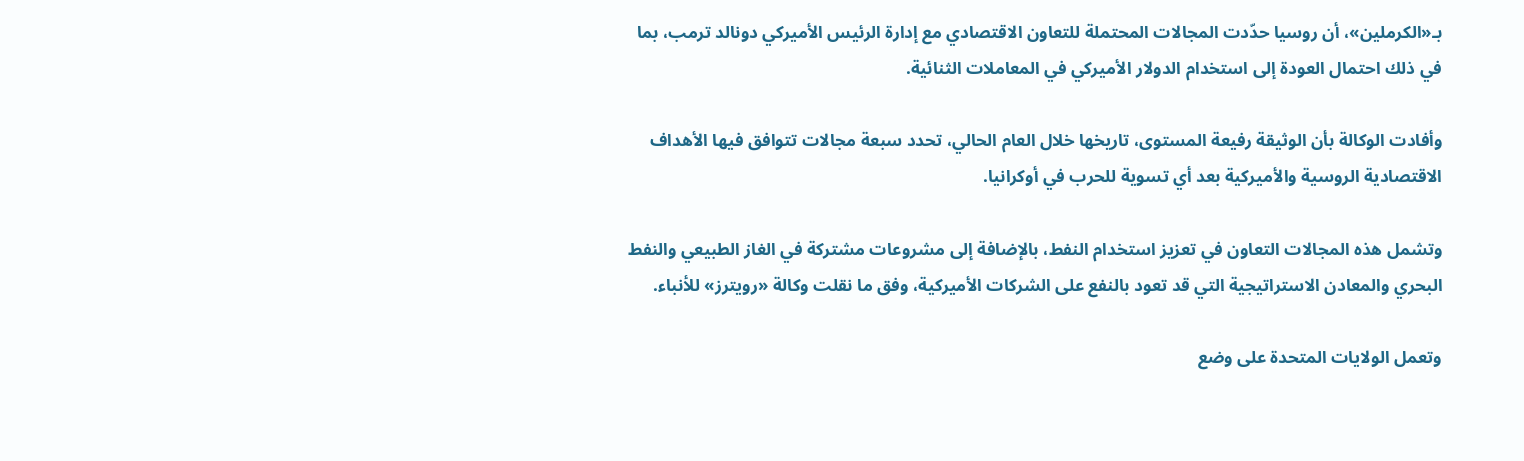بـ«الكرملين»، أن روسيا حدّدت المجالات المحتملة للتعاون الاقتصادي مع إدارة الرئيس الأميركي دونالد ترمب، بما في ذلك احتمال العودة إلى استخدام الدولار الأميركي في المعاملات الثنائية.

وأفادت الوكالة بأن الوثيقة رفيعة المستوى، تاريخها خلال العام الحالي، تحدد سبعة مجالات تتوافق فيها الأهداف الاقتصادية الروسية والأميركية بعد أي تسوية للحرب في أوكرانيا.

وتشمل هذه المجالات التعاون في تعزيز استخدام النفط، بالإضافة إلى مشروعات مشتركة في الغاز الطبيعي والنفط البحري والمعادن الاستراتيجية التي قد تعود بالنفع على الشركات الأميركية، وفق ما نقلت وكالة «رويترز» للأنباء.

وتعمل الولايات المتحدة على وضع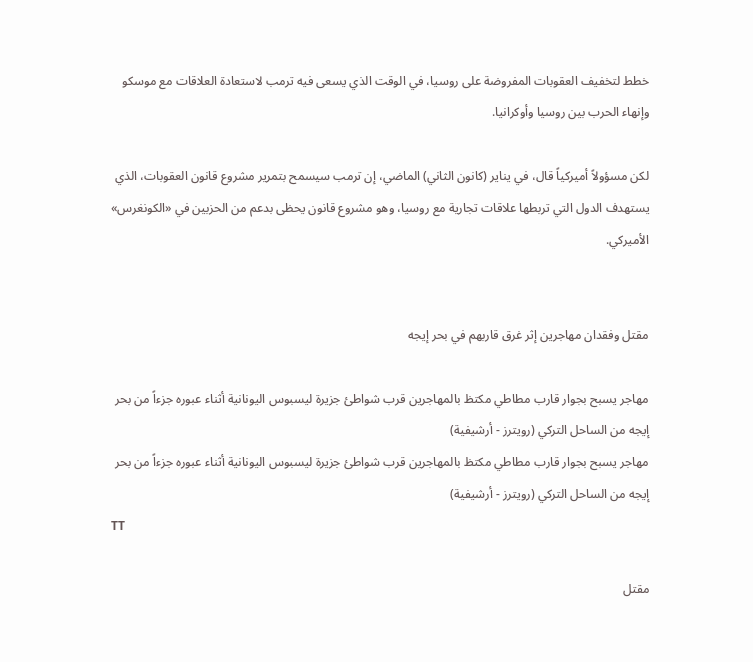خطط لتخفيف العقوبات المفروضة على روسيا، في الوقت الذي يسعى فيه ترمب لاستعادة العلاقات مع موسكو وإنهاء الحرب بين روسيا وأوكرانيا.

لكن مسؤولاً أميركياً قال، في يناير (كانون الثاني) الماضي، إن ترمب سيسمح بتمرير مشروع قانون العقوبات، الذي يستهدف الدول التي تربطها علاقات تجارية مع روسيا، وهو مشروع قانون يحظى بدعم من الحزبين في «الكونغرس» الأميركي.


مقتل وفقدان مهاجرين إثر غرق قاربهم في بحر إيجه

مهاجر يسبح بجوار قارب مطاطي مكتظ بالمهاجرين قرب شواطئ جزيرة ليسبوس اليونانية أثناء عبوره جزءاً من بحر إيجه من الساحل التركي (رويترز - أرشيفية)
مهاجر يسبح بجوار قارب مطاطي مكتظ بالمهاجرين قرب شواطئ جزيرة ليسبوس اليونانية أثناء عبوره جزءاً من بحر إيجه من الساحل التركي (رويترز - أرشيفية)
TT

مقتل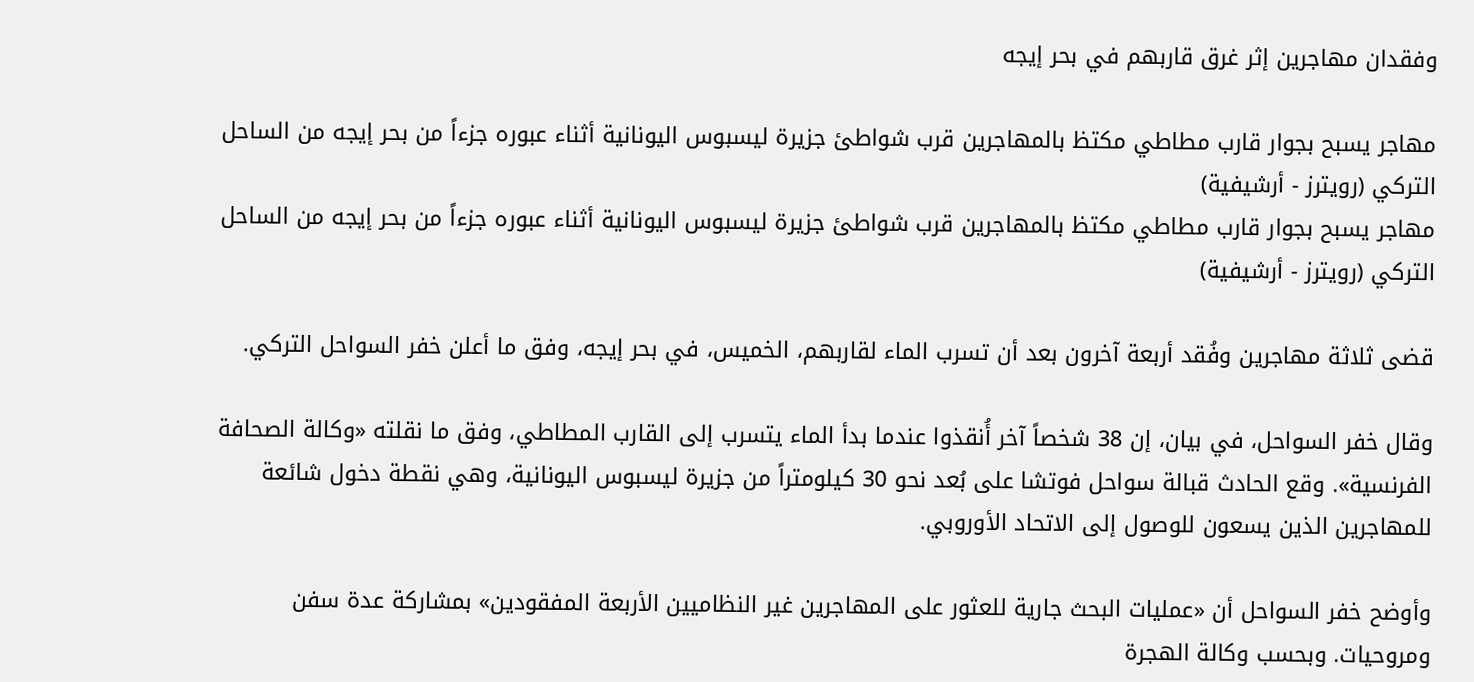وفقدان مهاجرين إثر غرق قاربهم في بحر إيجه

مهاجر يسبح بجوار قارب مطاطي مكتظ بالمهاجرين قرب شواطئ جزيرة ليسبوس اليونانية أثناء عبوره جزءاً من بحر إيجه من الساحل التركي (رويترز - أرشيفية)
مهاجر يسبح بجوار قارب مطاطي مكتظ بالمهاجرين قرب شواطئ جزيرة ليسبوس اليونانية أثناء عبوره جزءاً من بحر إيجه من الساحل التركي (رويترز - أرشيفية)

قضى ثلاثة مهاجرين وفُقد أربعة آخرون بعد أن تسرب الماء لقاربهم، الخميس، في بحر إيجه، وفق ما أعلن خفر السواحل التركي.

وقال خفر السواحل، في بيان، إن 38 شخصاً آخر أُنقذوا عندما بدأ الماء يتسرب إلى القارب المطاطي، وفق ما نقلته «وكالة الصحافة الفرنسية». وقع الحادث قبالة سواحل فوتشا على بُعد نحو 30 كيلومتراً من جزيرة ليسبوس اليونانية، وهي نقطة دخول شائعة للمهاجرين الذين يسعون للوصول إلى الاتحاد الأوروبي.

وأوضح خفر السواحل أن «عمليات البحث جارية للعثور على المهاجرين غير النظاميين الأربعة المفقودين» بمشاركة عدة سفن ومروحيات. وبحسب وكالة الهجرة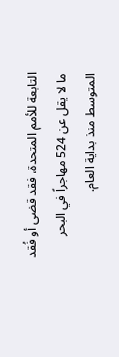التابعة للأمم المتحدة، فقد قضى أو فُقد ما لا يقل عن 524 مهاجراً في البحر المتوسط منذ بداية العام.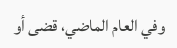وفي العام الماضي، قضى أو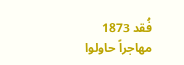فُقد 1873 مهاجراً حاولوا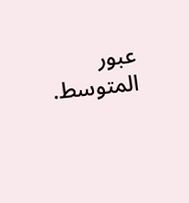عبور المتوسط.